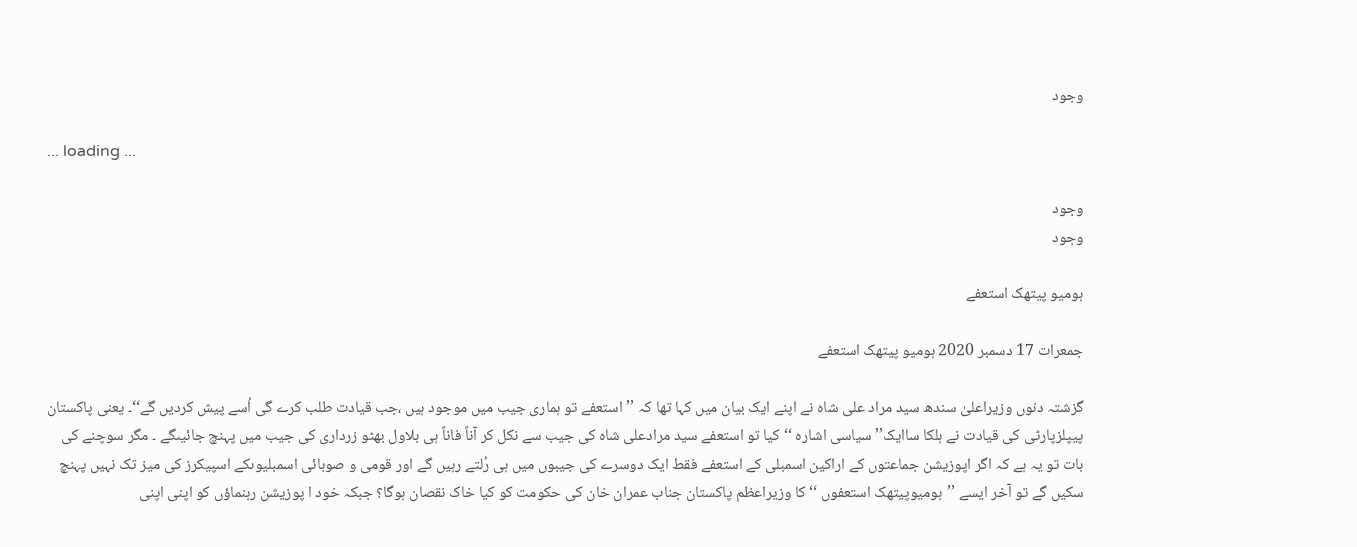وجود

... loading ...

وجود
وجود

ہومیو پیتھک استعفے

جمعرات 17 دسمبر 2020 ہومیو پیتھک استعفے

گزشتہ دنوں وزیراعلیٰ سندھ سید مراد علی شاہ نے اپنے ایک بیان میں کہا تھا کہ ’’استعفے تو ہماری جیب میں موجود ہیں ،جب قیادت طلب کرے گی اُسے پیش کردیں گے‘‘۔ یعنی پاکستان پیپلزپارٹی کی قیادت نے ہلکا ساایک’’ سیاسی اشارہ ‘‘کیا تو استعفے سید مرادعلی شاہ کی جیب سے نکل کر آناً فاناً ہی بلاول بھٹو زرداری کی جیب میں پہنچ جائیںگے ۔ مگر سوچنے کی بات تو یہ ہے کہ اگر اپوزیشن جماعتوں کے اراکین اسمبلی کے استعفے فقط ایک دوسرے کی جیبوں میں ہی رُلتے رہیں گے اور قومی و صوبائی اسمبلیوںکے اسپیکرز کی میز تک نہیں پہنچ سکیں گے تو آخر ایسے ’’ہومیوپیتھک استعفوں ‘‘ کا وزیراعظم پاکستان جناب عمران خان کی حکومت کو کیا خاک نقصان ہوگا؟ جبکہ خود ا پوزیشن رہنماؤں کو اپنی اپنی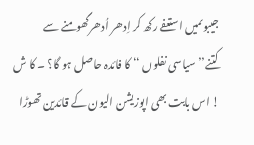جیبوںمیں استعفے رکھ کر اِدھر اُدھرگھومنے سے کتنے’’سیاسی نفلوں ‘‘ کا فائدہ حاصل ہو گا؟ ۔ کا ش ! اس بابت بھی اپوزیشن الیون کے قائدین تھوڑا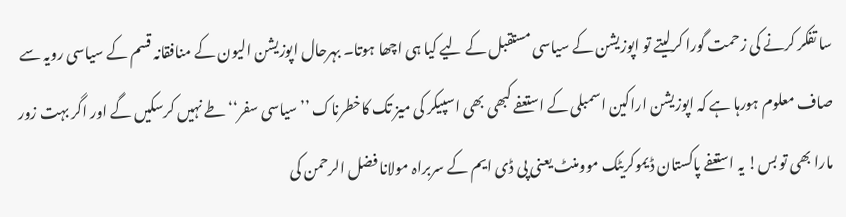سا تفکر کرنے کی زحمت گورا کرلیتے تو اپوزیشن کے سیاسی مستقبل کے لیے کیا ہی اچھا ہوتا۔ بہرحال اپوزیشن الیون کے منافقانہ قسم کے سیاسی رویہ سے صاف معلوم ہورہا ہے کہ اپوزیشن اراکین اسمبلی کے استعفے کبھی بھی اسپیکر کی میز تک کاخطرناک ’’سیاسی سفر‘‘ طے نہیں کرسکیں گے اور اگر بہت زور مارا بھی تو بس! یہ استعفے پاکستان ڈیموکریٹک موومنٹ یعنی پی ڈی ایم کے سربراہ مولانا فضل الرحمن کی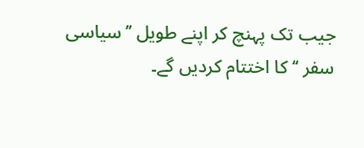جیب تک پہنچ کر اپنے طویل ’’سیاسی سفر ‘‘کا اختتام کردیں گے۔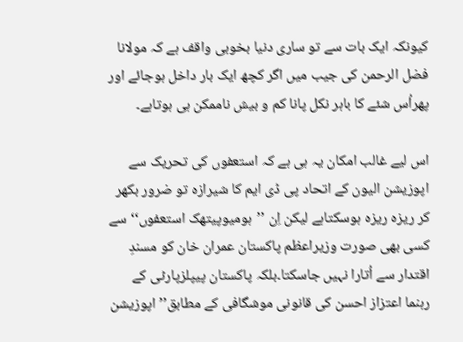کیونکہ ایک بات سے تو ساری دنیا بخوبی واقف ہے کہ مولانا فضل الرحمن کی جیب میں اگر کچھ ایک بار داخل ہوجائے اور پھراُس شئے کا باہر نکل پانا کم و بیش ناممکن ہی ہوتاہے۔

اس لیے غالب امکان یہ ہی ہے کہ استعفوں کی تحریک سے اپوزیشن الیون کے اتحاد پی ڈی ایم کا شیرازہ تو ضرور بکھر کر ریزہ ریزہ ہوسکتاہے لیکن اِن ’’ہومیوپیتھک استعفوں‘‘ سے کسی بھی صورت وزیراعظم پاکستان عمران خان کو مسندِ اقتدار سے اُتارا نہیں جاسکتا۔بلکہ پاکستان پیپلزپارٹی کے رہنما اعتزاز احسن کی قانونی موشگافی کے مطابق’’ اپوزیشن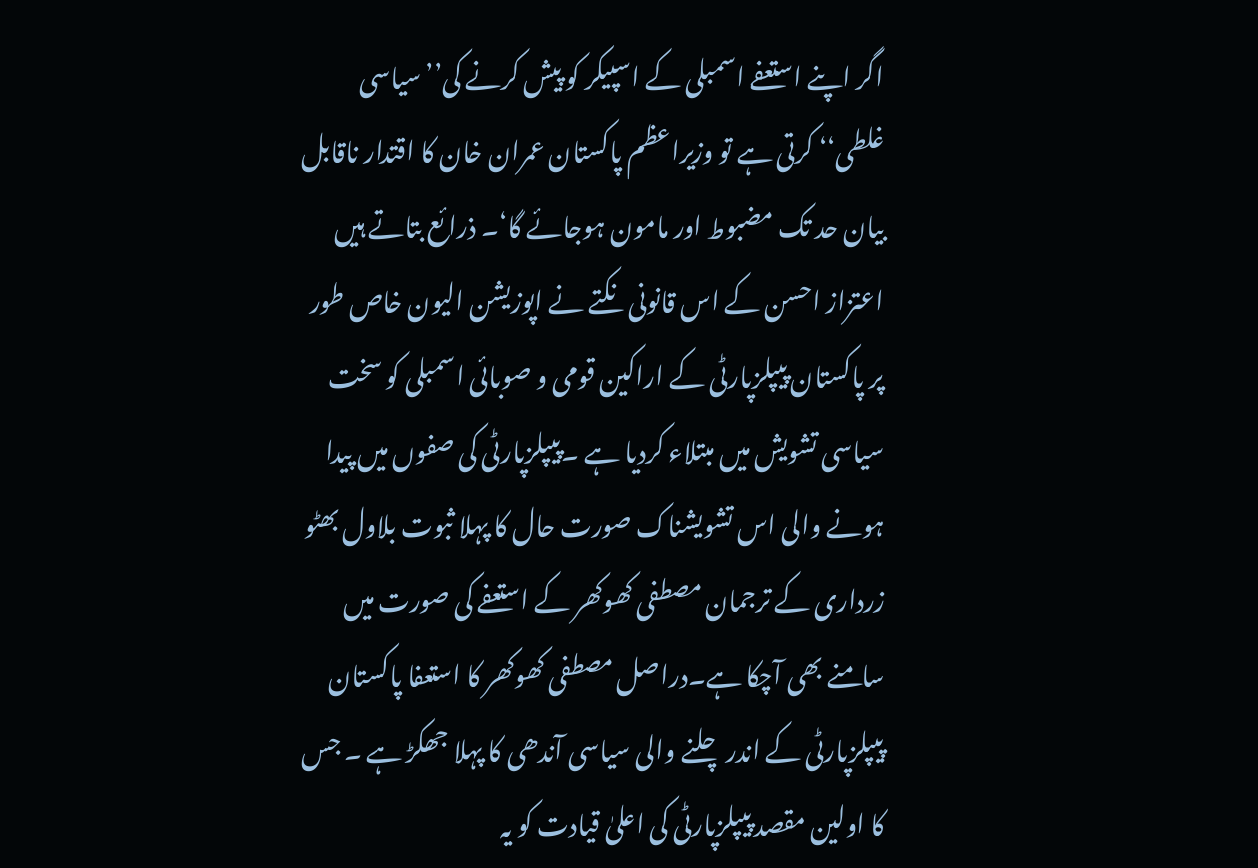اگر اپنے استعفے اسمبلی کے اسپیکر کو پیش کرنے کی’’سیاسی غلطی‘‘ کرتی ہے تو وزیراعظم پاکستان عمران خان کا اقتدار ناقابل بیان حد تک مضبوط اور مامون ہوجائے گا‘۔ ذرائع بتاتے ہیں اعتزاز احسن کے اس قانونی نکتے نے اپوزیشن الیون خاص طور پر پاکستان پیپلزپارٹی کے اراکین قومی و صوبائی اسمبلی کو سخت سیاسی تشویش میں مبتلاء کردیا ہے ۔پیپلزپارٹی کی صفوں میں پیدا ہونے والی اس تشویشناک صورت حال کا پہلا ثبوت بلاول بھٹو زرداری کے ترجمان مصطفی کھوکھر کے استعفے کی صورت میں سامنے بھی آچکا ہے۔دراصل مصطفی کھوکھر کا استعفا پاکستان پیپلزپارٹی کے اندر چلنے والی سیاسی آندھی کا پہلا جھکڑ ہے ۔ جس کا اولین مقصد پیپلزپارٹی کی اعلیٰ قیادت کو یہ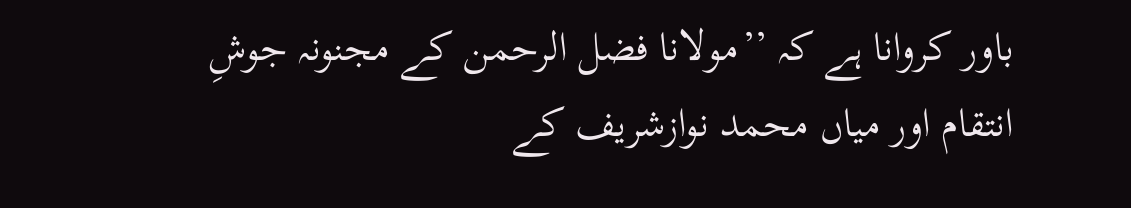باور کروانا ہے کہ ’’مولانا فضل الرحمن کے مجنونہ جوشِ انتقام اور میاں محمد نوازشریف کے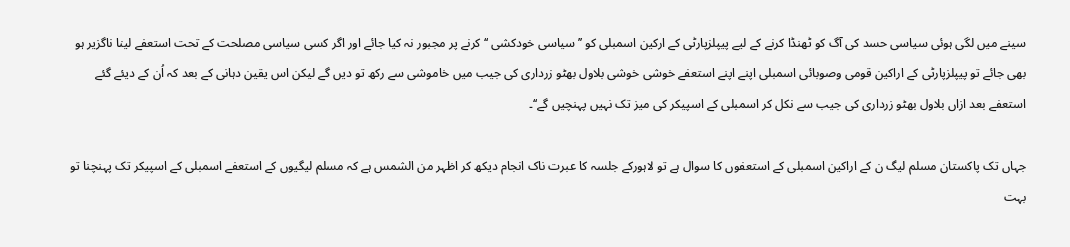سینے میں لگی ہوئی سیاسی حسد کی آگ کو ٹھنڈا کرنے کے لیے پیپلزپارٹی کے ارکین اسمبلی کو ’’سیاسی خودکشی ‘‘ کرنے پر مجبور نہ کیا جائے اور اگر کسی سیاسی مصلحت کے تحت استعفے لینا ناگزیر ہو بھی جائے تو پیپلزپارٹی کے اراکین قومی وصوبائی اسمبلی اپنے اپنے استعفے خوشی خوشی بلاول بھٹو زرداری کی جیب میں خاموشی سے رکھ تو دیں گے لیکن اس یقین دہانی کے بعد کہ اُن کے دیئے گئے استعفے بعد ازاں بلاول بھٹو زرداری کی جیب سے نکل کر اسمبلی کے اسپیکر کی میز تک نہیں پہنچیں گے‘‘۔

جہاں تک پاکستان مسلم لیگ ن کے اراکین اسمبلی کے استعفوں کا سوال ہے تو لاہورکے جلسہ کا عبرت ناک انجام دیکھ کر اظہر من الشمس ہے کہ مسلم لیگیوں کے استعفے اسمبلی کے اسپیکر تک پہنچنا تو بہت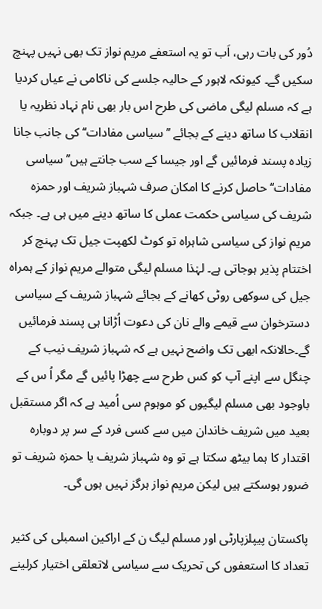دُور کی بات رہی، اَب تو یہ استعفے مریم نواز تک بھی نہیں پہنچ سکیں گے۔ کیونکہ لاہور کے حالیہ جلسے کی ناکامی نے عیاں کردیا ہے کہ مسلم لیگی ماضی کی طرح اس بار بھی نام نہاد نظریہ یا انقلاب کا ساتھ دینے کے بجائے ’’سیاسی مفادات‘‘ کی جانب جانا زیادہ پسند فرمائیں گے اور جیسا کے سب جانتے ہیں’’سیاسی مفادات‘‘ حاصل کرنے کا امکان صرف شہباز شریف اور حمزہ شریف کی سیاسی حکمت عملی کا ساتھ دینے میں ہی ہے۔ جبکہ مریم نواز کی سیاسی شاہراہ تو کوٹ لکھپت جیل تک پہنچ کر اختتام پذیر ہوجاتی ہے۔ لہٰذا مسلم لیگی متوالے مریم نواز کے ہمراہ جیل کی سوکھی روٹی کھانے کے بجائے شہباز شریف کے سیاسی دسترخوان سے قیمے والے نان کی دعوت اُڑانا ہی پسند فرمائیں گے۔حالانکہ ابھی تک واضح نہیں ہے کہ شہباز شریف نیب کے چنگل سے اپنے آپ کو کس طرح سے چھڑا پائیں گے مگر اُ س کے باوجود بھی مسلم لیگیوں کو موہوم سی اُمید ہے کہ اگر مستقبل بعید میں شریف خاندان میں سے کسی فرد کے سر پر دوبارہ اقتدار کا ہما بیٹھ سکتا ہے تو وہ شہباز شریف یا حمزہ شریف تو ضرور ہوسکتے ہیں لیکن مریم نواز ہرگز نہیں ہوں گی۔

پاکستان پیپلزپارٹی اور مسلم لیگ ن کے اراکین اسمبلی کی کثیر تعداد کا استعفوں کی تحریک سے سیاسی لاتعلقی اختیار کرلینے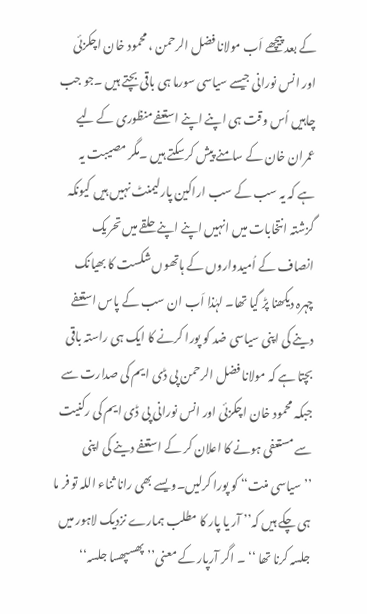کے بعد پیچھے اَب مولانا فضل الرحمن ، محمود خان اچکزئی اور انس نورانی جیسے سیاسی سورما ہی باقی بچتے ہیں ۔جو جب چاہیں اُس وقت ہی اپنے اپنے استعفے منظوری کے لیے عمران خان کے سامنے پیش کرسکتے ہیں ۔مگر مصیبت یہ ہے کہ یہ سب کے سب اراکین پارلیمنٹ نہیں ہیں کیونکہ گزشتہ انتخابات میں انہیں اپنے اپنے حلقے میں تحریک انصاف کے اُمیدواروں کے ہاتھوں شکست کا بھیانک چہرہ دیکھنا پڑ گیا تھا۔ لہٰذا اَب ان سب کے پاس استعفے دینے کی اپنی سیاسی ضد کو پورا کرنے کا ایک ہی راستہ باقی بچتا ہے کہ مولانا فضل الرحمن پی ڈی ایم کی صدارت سے جبکہ محمود خان اچکزئی اور انس نورانی پی ڈی ایم کی رکنیت سے مستعفی ہونے کا اعلان کر کے استعفے دینے کی اپنی ’’سیاسی منت‘‘ کو پورا کرلیں۔ویسے بھی رانا ثناء اللہ تو فر ما ہی چکے ہیں کہ’’ آر یا پار کا مطلب ہمارے نزدیک لاہور میں جلسہ کرنا تھا ‘‘ ۔ اگر آرپار کے معنی’’پھسپھسا جلسہ‘‘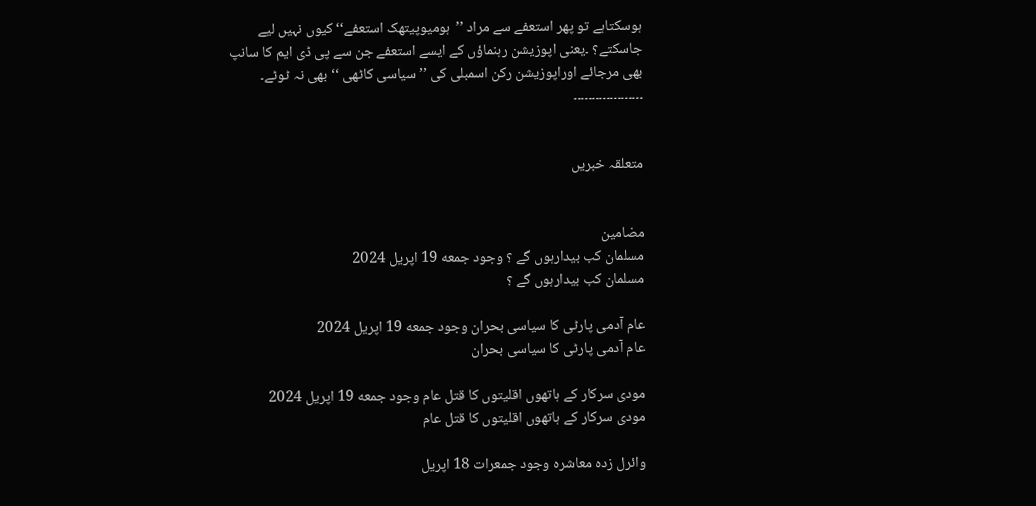ہوسکتاہے تو پھر استعفے سے مراد ’’ہومیوپیتھک استعفے‘‘کیوں نہیں لیے جاسکتے؟ ۔یعنی اپوزیشن رہنماؤں کے ایسے استعفے جن سے پی ڈی ایم کا سانپ بھی مرجائے اوراپوزیشن رکن اسمبلی کی ’’سیاسی کاٹھی ‘‘ بھی نہ ٹوٹے۔
۔۔۔۔۔۔۔۔۔۔۔۔۔۔۔۔۔۔۔


متعلقہ خبریں


مضامین
مسلمان کب بیدارہوں گے ؟ وجود جمعه 19 اپریل 2024
مسلمان کب بیدارہوں گے ؟

عام آدمی پارٹی کا سیاسی بحران وجود جمعه 19 اپریل 2024
عام آدمی پارٹی کا سیاسی بحران

مودی سرکار کے ہاتھوں اقلیتوں کا قتل عام وجود جمعه 19 اپریل 2024
مودی سرکار کے ہاتھوں اقلیتوں کا قتل عام

وائرل زدہ معاشرہ وجود جمعرات 18 اپریل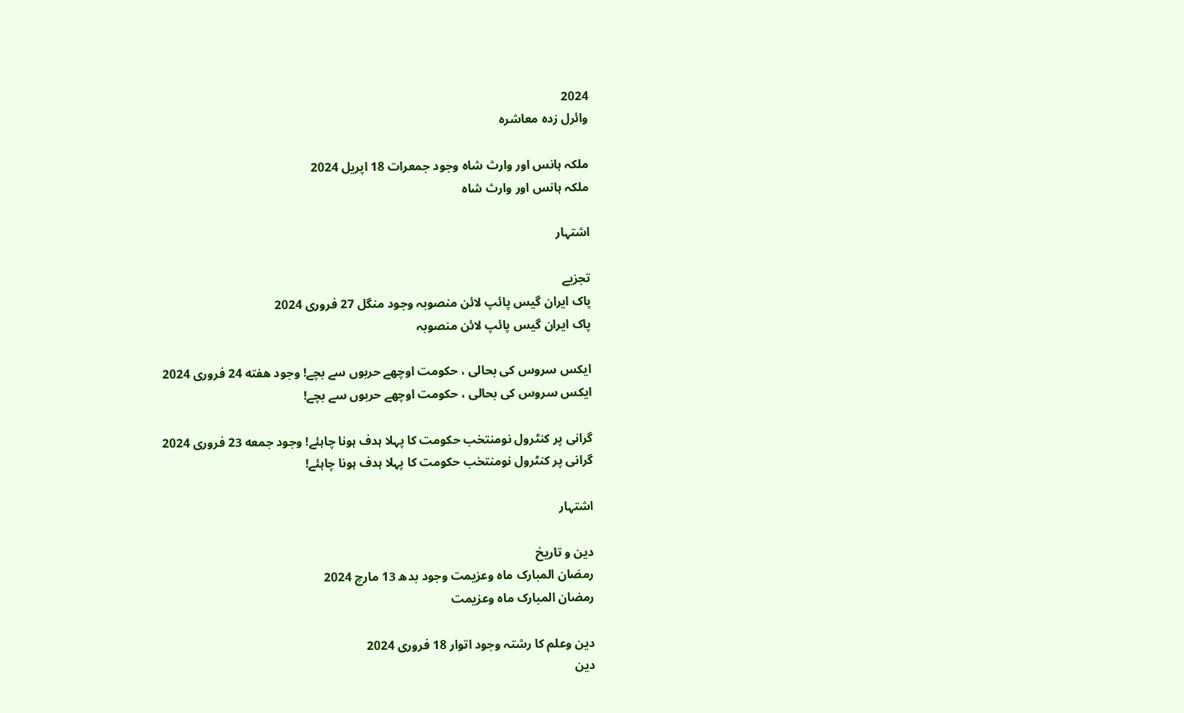2024
وائرل زدہ معاشرہ

ملکہ ہانس اور وارث شاہ وجود جمعرات 18 اپریل 2024
ملکہ ہانس اور وارث شاہ

اشتہار

تجزیے
پاک ایران گیس پائپ لائن منصوبہ وجود منگل 27 فروری 2024
پاک ایران گیس پائپ لائن منصوبہ

ایکس سروس کی بحالی ، حکومت اوچھے حربوں سے بچے! وجود هفته 24 فروری 2024
ایکس سروس کی بحالی ، حکومت اوچھے حربوں سے بچے!

گرانی پر کنٹرول نومنتخب حکومت کا پہلا ہدف ہونا چاہئے! وجود جمعه 23 فروری 2024
گرانی پر کنٹرول نومنتخب حکومت کا پہلا ہدف ہونا چاہئے!

اشتہار

دین و تاریخ
رمضان المبارک ماہ وعزیمت وجود بدھ 13 مارچ 2024
رمضان المبارک ماہ وعزیمت

دین وعلم کا رشتہ وجود اتوار 18 فروری 2024
دین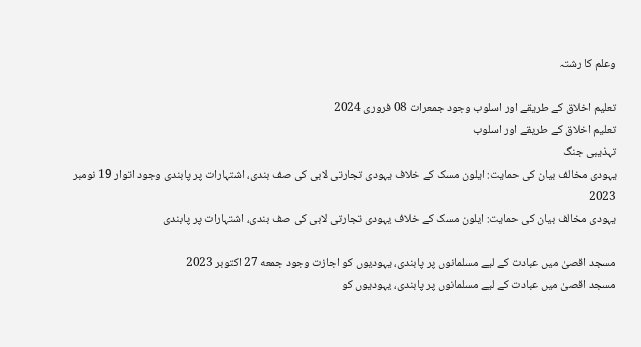وعلم کا رشتہ

تعلیم اخلاق کے طریقے اور اسلوب وجود جمعرات 08 فروری 2024
تعلیم اخلاق کے طریقے اور اسلوب
تہذیبی جنگ
یہودی مخالف بیان کی حمایت: ایلون مسک کے خلاف یہودی تجارتی لابی کی صف بندی، اشتہارات پر پابندی وجود اتوار 19 نومبر 2023
یہودی مخالف بیان کی حمایت: ایلون مسک کے خلاف یہودی تجارتی لابی کی صف بندی، اشتہارات پر پابندی

مسجد اقصیٰ میں عبادت کے لیے مسلمانوں پر پابندی، یہودیوں کو اجازت وجود جمعه 27 اکتوبر 2023
مسجد اقصیٰ میں عبادت کے لیے مسلمانوں پر پابندی، یہودیوں کو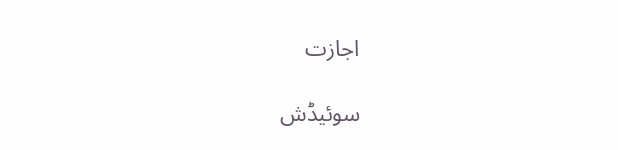اجازت

سوئیڈش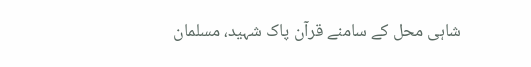شاہی محل کے سامنے قرآن پاک شہید، مسلمان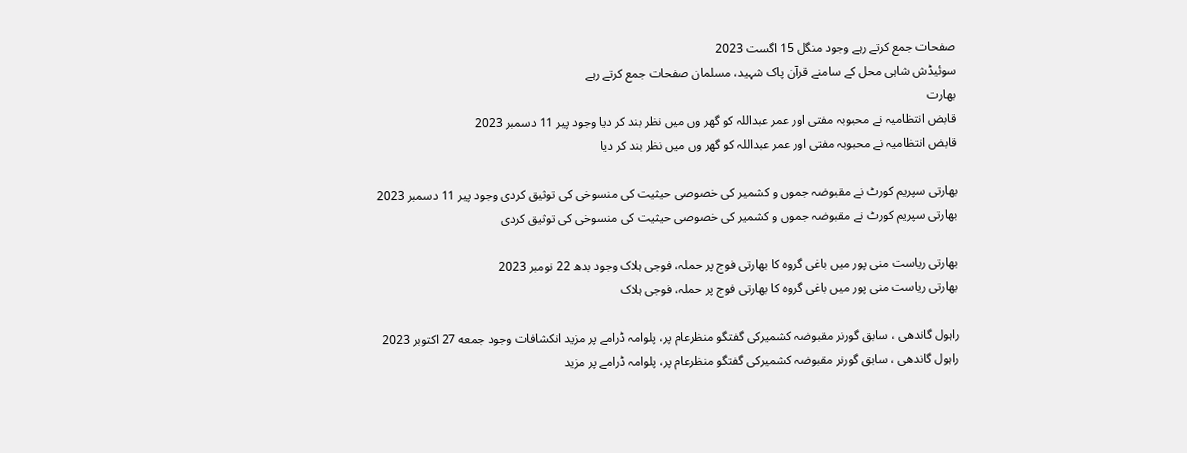صفحات جمع کرتے رہے وجود منگل 15 اگست 2023
سوئیڈش شاہی محل کے سامنے قرآن پاک شہید، مسلمان صفحات جمع کرتے رہے
بھارت
قابض انتظامیہ نے محبوبہ مفتی اور عمر عبداللہ کو گھر وں میں نظر بند کر دیا وجود پیر 11 دسمبر 2023
قابض انتظامیہ نے محبوبہ مفتی اور عمر عبداللہ کو گھر وں میں نظر بند کر دیا

بھارتی سپریم کورٹ نے مقبوضہ جموں و کشمیر کی خصوصی حیثیت کی منسوخی کی توثیق کردی وجود پیر 11 دسمبر 2023
بھارتی سپریم کورٹ نے مقبوضہ جموں و کشمیر کی خصوصی حیثیت کی منسوخی کی توثیق کردی

بھارتی ریاست منی پور میں باغی گروہ کا بھارتی فوج پر حملہ، فوجی ہلاک وجود بدھ 22 نومبر 2023
بھارتی ریاست منی پور میں باغی گروہ کا بھارتی فوج پر حملہ، فوجی ہلاک

راہول گاندھی ، سابق گورنر مقبوضہ کشمیرکی گفتگو منظرعام پر، پلوامہ ڈرامے پر مزید انکشافات وجود جمعه 27 اکتوبر 2023
راہول گاندھی ، سابق گورنر مقبوضہ کشمیرکی گفتگو منظرعام پر، پلوامہ ڈرامے پر مزید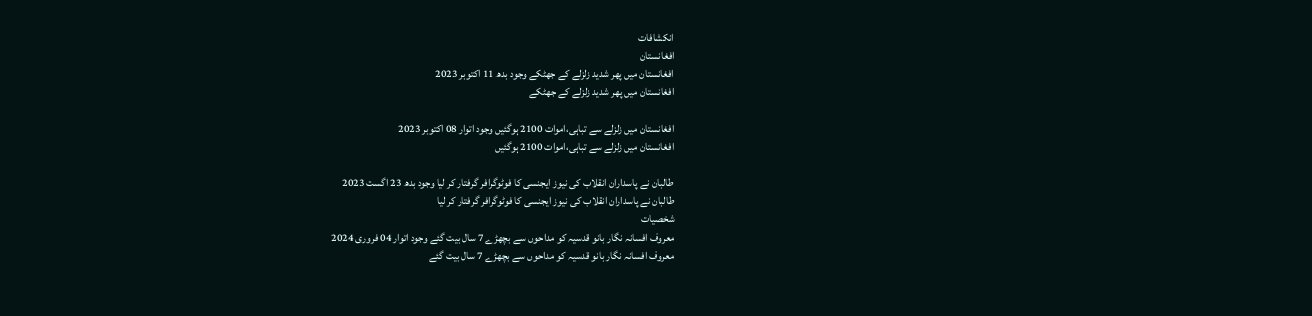انکشافات
افغانستان
افغانستان میں پھر شدید زلزلے کے جھٹکے وجود بدھ 11 اکتوبر 2023
افغانستان میں پھر شدید زلزلے کے جھٹکے

افغانستان میں زلزلے سے تباہی،اموات 2100 ہوگئیں وجود اتوار 08 اکتوبر 2023
افغانستان میں زلزلے سے تباہی،اموات 2100 ہوگئیں

طالبان نے پاسداران انقلاب کی نیوز ایجنسی کا فوٹوگرافر گرفتار کر لیا وجود بدھ 23 اگست 2023
طالبان نے پاسداران انقلاب کی نیوز ایجنسی کا فوٹوگرافر گرفتار کر لیا
شخصیات
معروف افسانہ نگار بانو قدسیہ کو مداحوں سے بچھڑے 7 سال بیت گئے وجود اتوار 04 فروری 2024
معروف افسانہ نگار بانو قدسیہ کو مداحوں سے بچھڑے 7 سال بیت گئے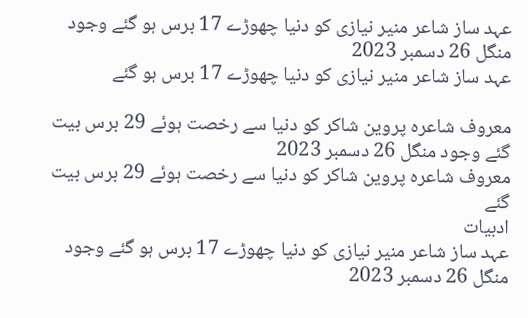عہد ساز شاعر منیر نیازی کو دنیا چھوڑے 17 برس ہو گئے وجود منگل 26 دسمبر 2023
عہد ساز شاعر منیر نیازی کو دنیا چھوڑے 17 برس ہو گئے

معروف شاعرہ پروین شاکر کو دنیا سے رخصت ہوئے 29 برس بیت گئے وجود منگل 26 دسمبر 2023
معروف شاعرہ پروین شاکر کو دنیا سے رخصت ہوئے 29 برس بیت گئے
ادبیات
عہد ساز شاعر منیر نیازی کو دنیا چھوڑے 17 برس ہو گئے وجود منگل 26 دسمبر 2023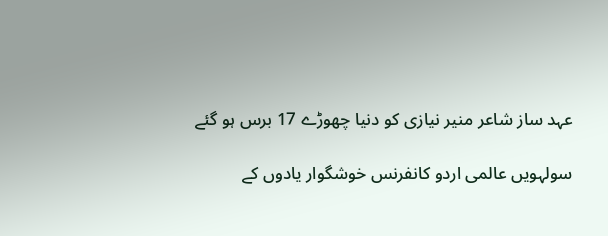عہد ساز شاعر منیر نیازی کو دنیا چھوڑے 17 برس ہو گئے

سولہویں عالمی اردو کانفرنس خوشگوار یادوں کے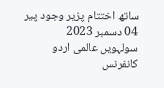ساتھ اختتام پزیر وجود پیر 04 دسمبر 2023
سولہویں عالمی اردو کانفرنس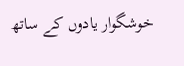خوشگوار یادوں کے ساتھ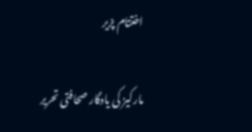اختتام پزیر

مارکیز کی یادگار صحافتی تحریر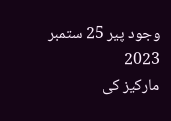وجود پیر 25 ستمبر 2023
مارکیز کی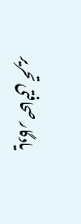یادگار صحافتی تحریر